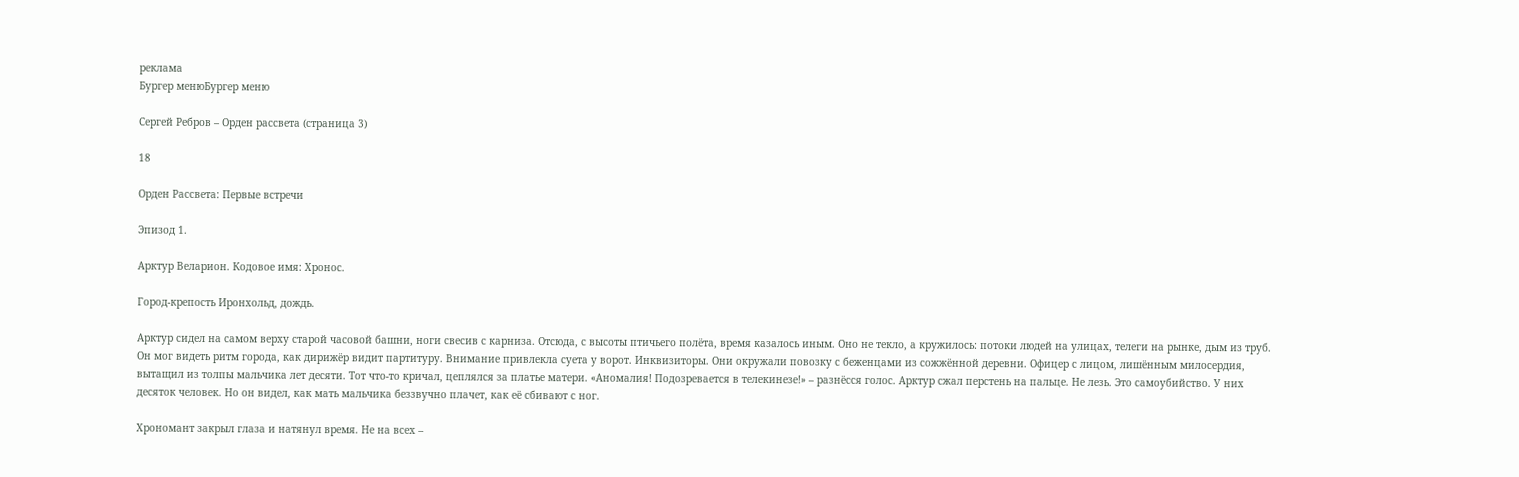реклама
Бургер менюБургер меню

Сергей Ребров – Орден рассвета (страница 3)

18

Орден Рассвета: Первые встречи

Эпизод 1.

Арктур Веларион. Кодовое имя: Хронос.

Город-крепость Иронхольд, дождь.

Арктур сидел на самом верху старой часовой башни, ноги свесив с карниза. Отсюда, с высоты птичьего полёта, время казалось иным. Оно не текло, а кружилось: потоки людей на улицах, телеги на рынке, дым из труб. Он мог видеть ритм города, как дирижёр видит партитуру. Внимание привлекла суета у ворот. Инквизиторы. Они окружали повозку с беженцами из сожжённой деревни. Офицер с лицом, лишённым милосердия, вытащил из толпы мальчика лет десяти. Тот что-то кричал, цеплялся за платье матери. «Аномалия! Подозревается в телекинезе!» – разнёсся голос. Арктур сжал перстень на пальце. Не лезь. Это самоубийство. У них десяток человек. Но он видел, как мать мальчика беззвучно плачет, как её сбивают с ног.

Хрономант закрыл глаза и натянул время. Не на всех –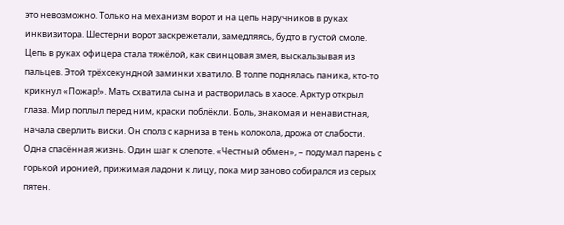это невозможно. Только на механизм ворот и на цепь наручников в руках инквизитора. Шестерни ворот заскрежетали, замедляясь, будто в густой смоле. Цепь в руках офицера стала тяжёлой, как свинцовая змея, выскальзывая из пальцев. Этой трёхсекундной заминки хватило. В толпе поднялась паника, кто-то крикнул «Пожар!». Мать схватила сына и растворилась в хаосе. Арктур открыл глаза. Мир поплыл перед ним, краски поблёкли. Боль, знакомая и ненавистная, начала сверлить виски. Он сполз с карниза в тень колокола, дрожа от слабости. Одна спасённая жизнь. Один шаг к слепоте. «Честный обмен», – подумал парень с горькой иронией, прижимая ладони к лицу, пока мир заново собирался из серых пятен.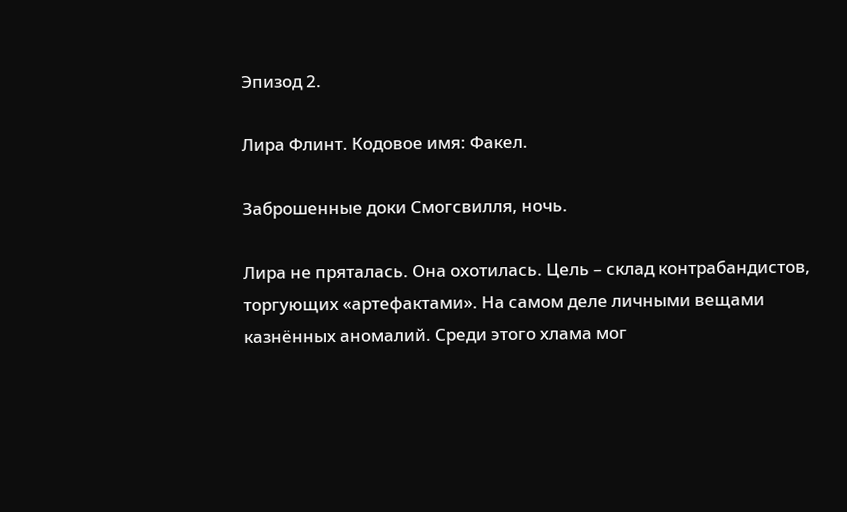Эпизод 2.

Лира Флинт. Кодовое имя: Факел.

Заброшенные доки Смогсвилля, ночь.

Лира не пряталась. Она охотилась. Цель – склад контрабандистов, торгующих «артефактами». На самом деле личными вещами казнённых аномалий. Среди этого хлама мог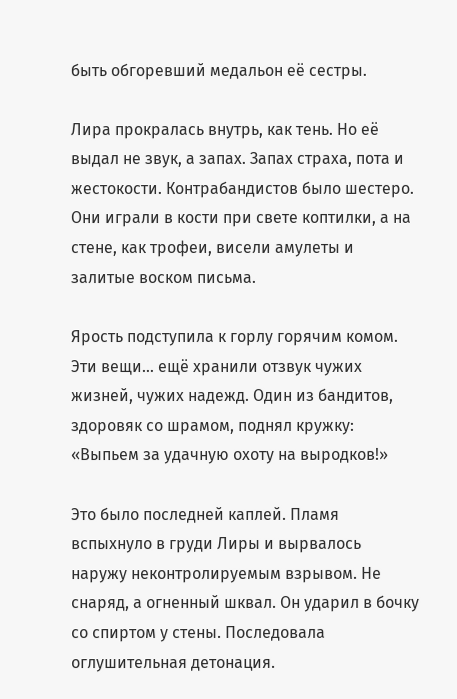быть обгоревший медальон её сестры.

Лира прокралась внутрь, как тень. Но её выдал не звук, а запах. Запах страха, пота и жестокости. Контрабандистов было шестеро. Они играли в кости при свете коптилки, а на стене, как трофеи, висели амулеты и залитые воском письма.

Ярость подступила к горлу горячим комом. Эти вещи… ещё хранили отзвук чужих жизней, чужих надежд. Один из бандитов, здоровяк со шрамом, поднял кружку: «Выпьем за удачную охоту на выродков!»

Это было последней каплей. Пламя вспыхнуло в груди Лиры и вырвалось наружу неконтролируемым взрывом. Не снаряд, а огненный шквал. Он ударил в бочку со спиртом у стены. Последовала оглушительная детонация.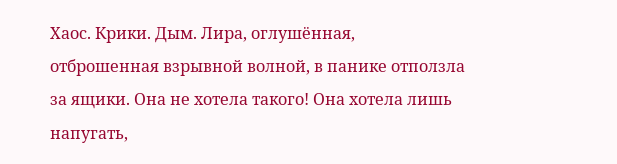Хаос. Крики. Дым. Лира, оглушённая, отброшенная взрывной волной, в панике отползла за ящики. Она не хотела такого! Она хотела лишь напугать,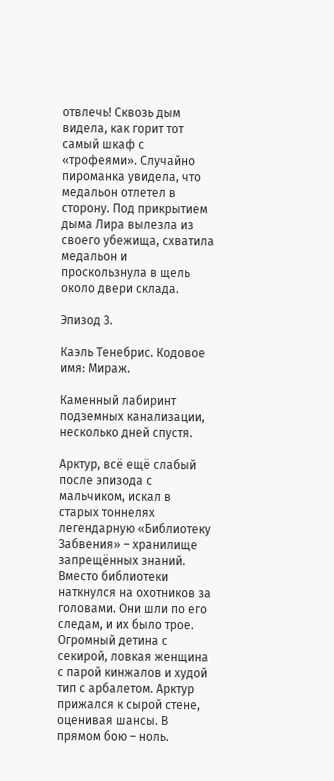отвлечь! Сквозь дым видела, как горит тот самый шкаф с «трофеями». Случайно пироманка увидела, что медальон отлетел в сторону. Под прикрытием дыма Лира вылезла из своего убежища, схватила медальон и проскользнула в щель около двери склада.

Эпизод 3.

Каэль Тенебрис. Кодовое имя: Мираж.

Каменный лабиринт подземных канализации, несколько дней спустя.

Арктур, всё ещё слабый после эпизода с мальчиком, искал в старых тоннелях легендарную «Библиотеку Забвения» – хранилище запрещённых знаний. Вместо библиотеки наткнулся на охотников за головами. Они шли по его следам, и их было трое. Огромный детина с секирой, ловкая женщина с парой кинжалов и худой тип с арбалетом. Арктур прижался к сырой стене, оценивая шансы. В прямом бою – ноль.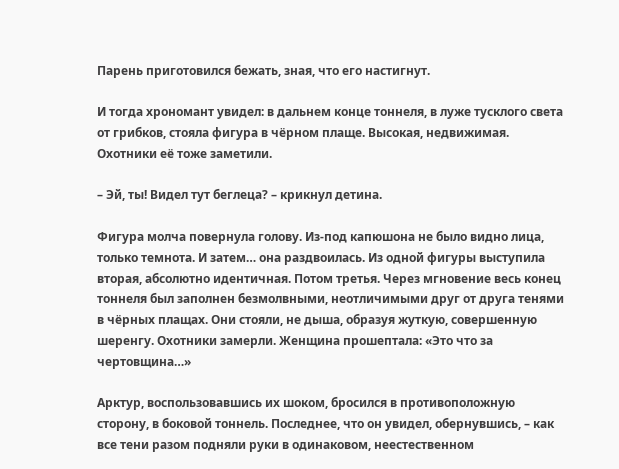Парень приготовился бежать, зная, что его настигнут.

И тогда хрономант увидел: в дальнем конце тоннеля, в луже тусклого света от грибков, стояла фигура в чёрном плаще. Высокая, недвижимая. Охотники её тоже заметили.

– Эй, ты! Видел тут беглеца? – крикнул детина.

Фигура молча повернула голову. Из-под капюшона не было видно лица, только темнота. И затем… она раздвоилась. Из одной фигуры выступила вторая, абсолютно идентичная. Потом третья. Через мгновение весь конец тоннеля был заполнен безмолвными, неотличимыми друг от друга тенями в чёрных плащах. Они стояли, не дыша, образуя жуткую, совершенную шеренгу. Охотники замерли. Женщина прошептала: «Это что за чертовщина…»

Арктур, воспользовавшись их шоком, бросился в противоположную сторону, в боковой тоннель. Последнее, что он увидел, обернувшись, – как все тени разом подняли руки в одинаковом, неестественном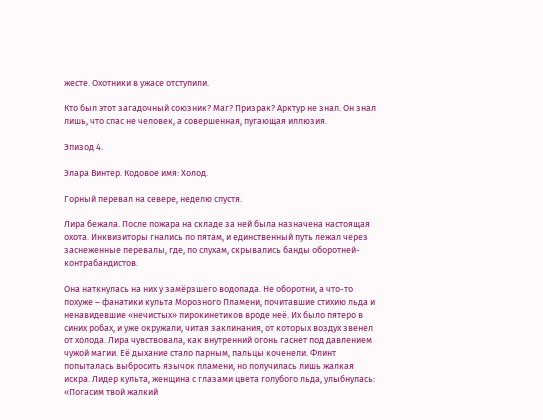жесте. Охотники в ужасе отступили.

Кто был этот загадочный союзник? Маг? Призрак? Арктур не знал. Он знал лишь, что спас не человек, а совершенная, пугающая иллюзия.

Эпизод 4.

Элара Винтер. Кодовое имя: Холод.

Горный перевал на севере, неделю спустя.

Лира бежала. После пожара на складе за ней была назначена настоящая охота. Инквизиторы гнались по пятам, и единственный путь лежал через заснеженные перевалы, где, по слухам, скрывались банды оборотней-контрабандистов.

Она наткнулась на них у замёрзшего водопада. Не оборотни, а что-то похуже – фанатики культа Морозного Пламени, почитавшие стихию льда и ненавидевшие «нечистых» пирокинетиков вроде неё. Их было пятеро в синих робах, и уже окружали, читая заклинания, от которых воздух звенел от холода. Лира чувствовала, как внутренний огонь гаснет под давлением чужой магии. Её дыхание стало парным, пальцы коченели. Флинт попыталась выбросить язычок пламени, но получилась лишь жалкая искра. Лидер культа, женщина с глазами цвета голубого льда, улыбнулась: «Погасим твой жалкий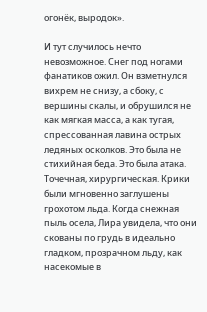огонёк, выродок».

И тут случилось нечто невозможное. Снег под ногами фанатиков ожил. Он взметнулся вихрем не снизу, а сбоку, с вершины скалы, и обрушился не как мягкая масса, а как тугая, спрессованная лавина острых ледяных осколков. Это была не стихийная беда. Это была атака. Точечная, хирургическая. Крики были мгновенно заглушены грохотом льда. Когда снежная пыль осела, Лира увидела, что они скованы по грудь в идеально гладком, прозрачном льду, как насекомые в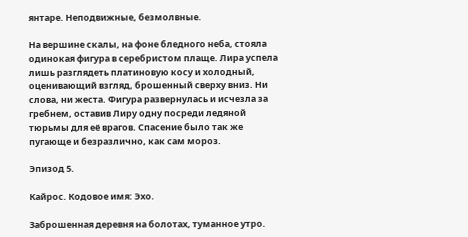янтаре. Неподвижные, безмолвные.

На вершине скалы, на фоне бледного неба, стояла одинокая фигура в серебристом плаще. Лира успела лишь разглядеть платиновую косу и холодный, оценивающий взгляд, брошенный сверху вниз. Ни слова, ни жеста. Фигура развернулась и исчезла за гребнем, оставив Лиру одну посреди ледяной тюрьмы для её врагов. Спасение было так же пугающе и безразлично, как сам мороз.

Эпизод 5.

Кайрос. Кодовое имя: Эхо.

Заброшенная деревня на болотах, туманное утро.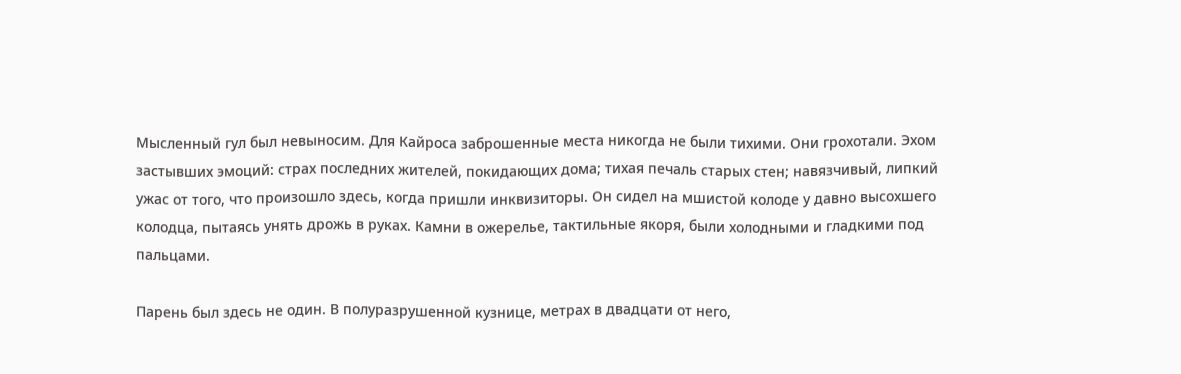Мысленный гул был невыносим. Для Кайроса заброшенные места никогда не были тихими. Они грохотали. Эхом застывших эмоций: страх последних жителей, покидающих дома; тихая печаль старых стен; навязчивый, липкий ужас от того, что произошло здесь, когда пришли инквизиторы. Он сидел на мшистой колоде у давно высохшего колодца, пытаясь унять дрожь в руках. Камни в ожерелье, тактильные якоря, были холодными и гладкими под пальцами.

Парень был здесь не один. В полуразрушенной кузнице, метрах в двадцати от него,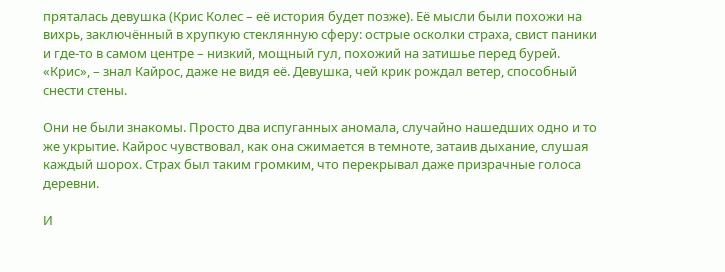пряталась девушка (Крис Колес – её история будет позже). Её мысли были похожи на вихрь, заключённый в хрупкую стеклянную сферу: острые осколки страха, свист паники и где-то в самом центре – низкий, мощный гул, похожий на затишье перед бурей. «Крис», – знал Кайрос, даже не видя её. Девушка, чей крик рождал ветер, способный снести стены.

Они не были знакомы. Просто два испуганных аномала, случайно нашедших одно и то же укрытие. Кайрос чувствовал, как она сжимается в темноте, затаив дыхание, слушая каждый шорох. Страх был таким громким, что перекрывал даже призрачные голоса деревни.

И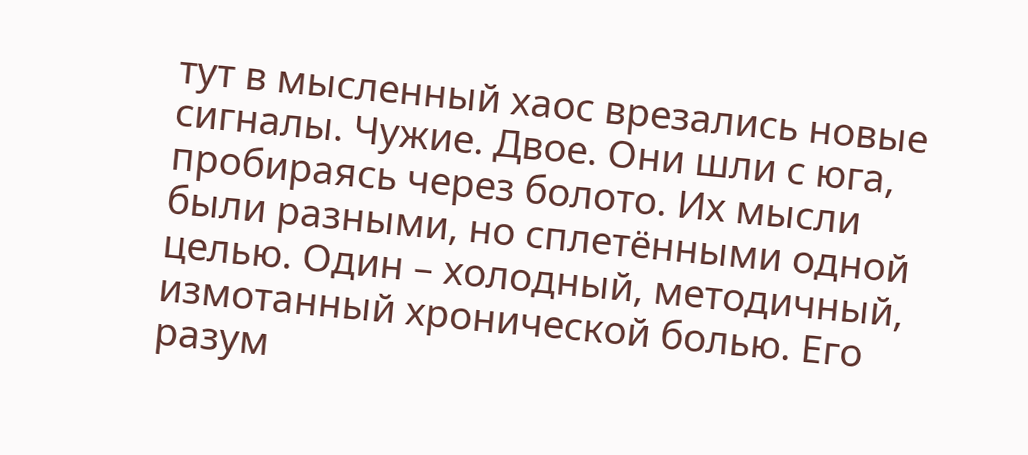тут в мысленный хаос врезались новые сигналы. Чужие. Двое. Они шли с юга, пробираясь через болото. Их мысли были разными, но сплетёнными одной целью. Один – холодный, методичный, измотанный хронической болью. Его разум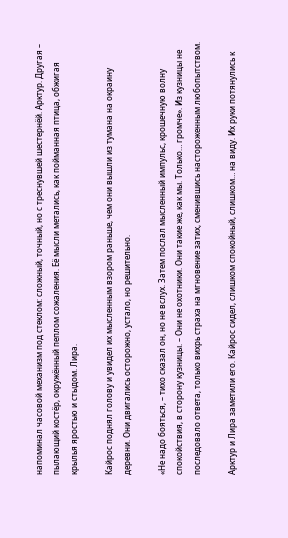напоминал часовой механизм под стеклом: сложный, точный, но с треснувшей шестернёй. Арктур. Другая – пылающий костёр, окружённый пеплом сожаления. Её мысли метались, как пойманная птица, обжигая крылья яростью и стыдом. Лира.

Кайрос поднял голову и увидел их мысленным взором раньше, чем они вышли из тумана на окраину деревни. Они двигались осторожно, устало, но решительно.

«Не надо бояться, – тихо сказал он, но не вслух. Затем послал мысленный импульс, крошечную волну спокойствия, в сторону кузницы. – Они не охотники. Они такие же, как мы. Только… громче». Из кузницы не последовало ответа, только вихрь страха на мгновение затих, сменившись настороженным любопытством.

Арктур и Лира заметили его. Кайрос сидел, слишком спокойный, слишком… на виду. Их руки потянулись к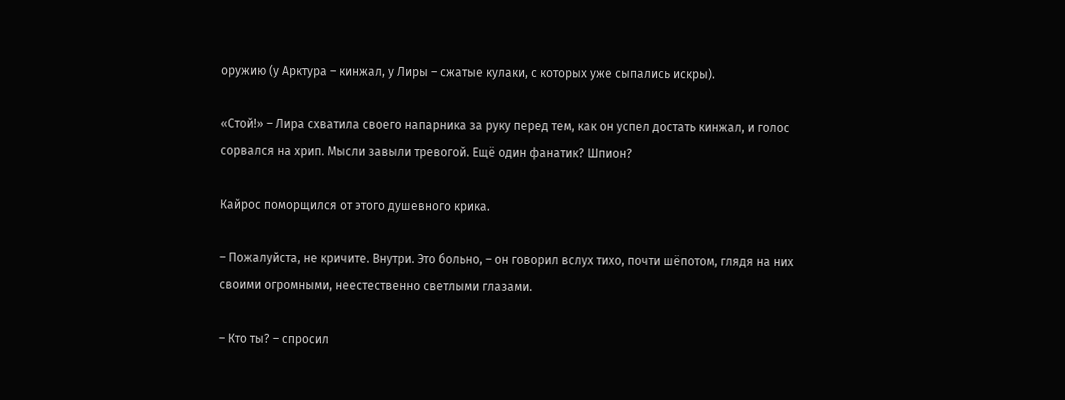оружию (у Арктура – кинжал, у Лиры – сжатые кулаки, с которых уже сыпались искры).

«Стой!» – Лира схватила своего напарника за руку перед тем, как он успел достать кинжал, и голос сорвался на хрип. Мысли завыли тревогой. Ещё один фанатик? Шпион?

Кайрос поморщился от этого душевного крика.

– Пожалуйста, не кричите. Внутри. Это больно, – он говорил вслух тихо, почти шёпотом, глядя на них своими огромными, неестественно светлыми глазами.

– Кто ты? – спросил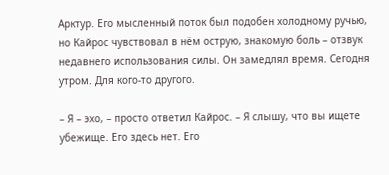Арктур. Его мысленный поток был подобен холодному ручью, но Кайрос чувствовал в нём острую, знакомую боль – отзвук недавнего использования силы. Он замедлял время. Сегодня утром. Для кого-то другого.

– Я – эхо, – просто ответил Кайрос. – Я слышу, что вы ищете убежище. Его здесь нет. Его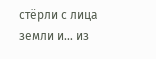стёрли с лица земли и… из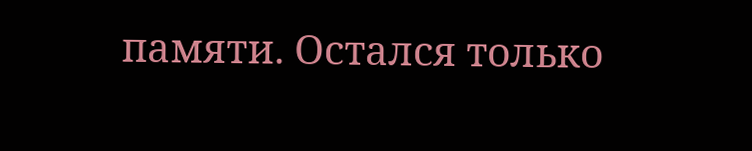памяти. Остался только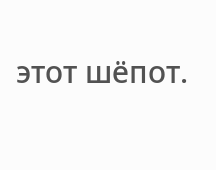этот шёпот.